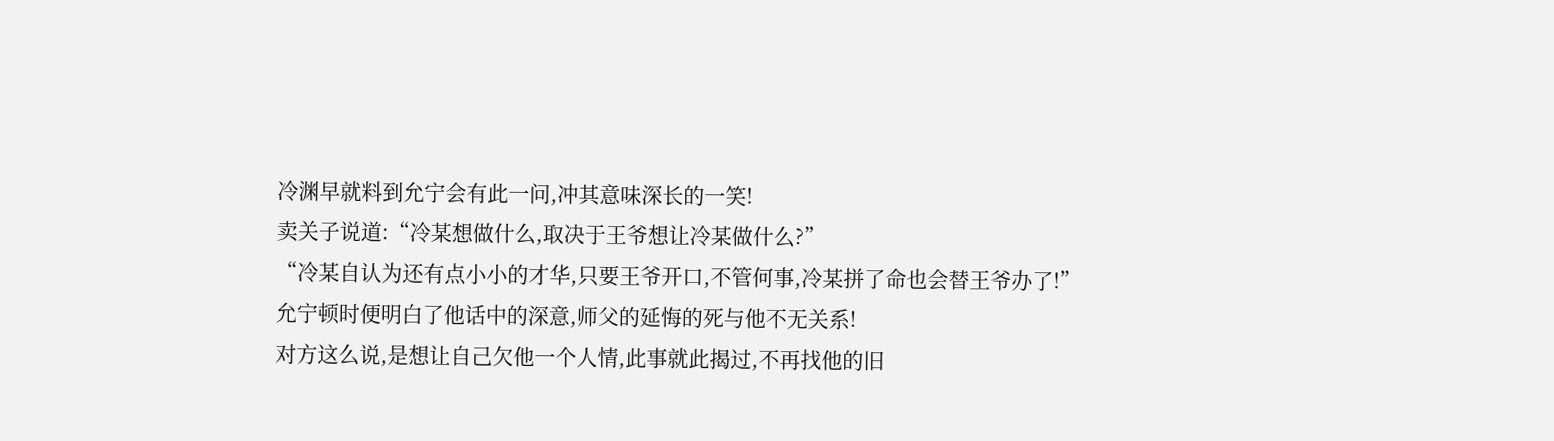冷渊早就料到允宁会有此一问,冲其意味深长的一笑!
卖关子说道:“冷某想做什么,取决于王爷想让冷某做什么?”
“冷某自认为还有点小小的才华,只要王爷开口,不管何事,冷某拼了命也会替王爷办了!”
允宁顿时便明白了他话中的深意,师父的延悔的死与他不无关系!
对方这么说,是想让自己欠他一个人情,此事就此揭过,不再找他的旧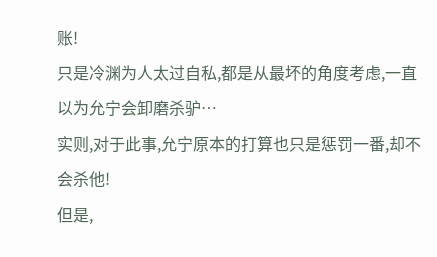账!
只是冷渊为人太过自私,都是从最坏的角度考虑,一直以为允宁会卸磨杀驴…
实则,对于此事,允宁原本的打算也只是惩罚一番,却不会杀他!
但是,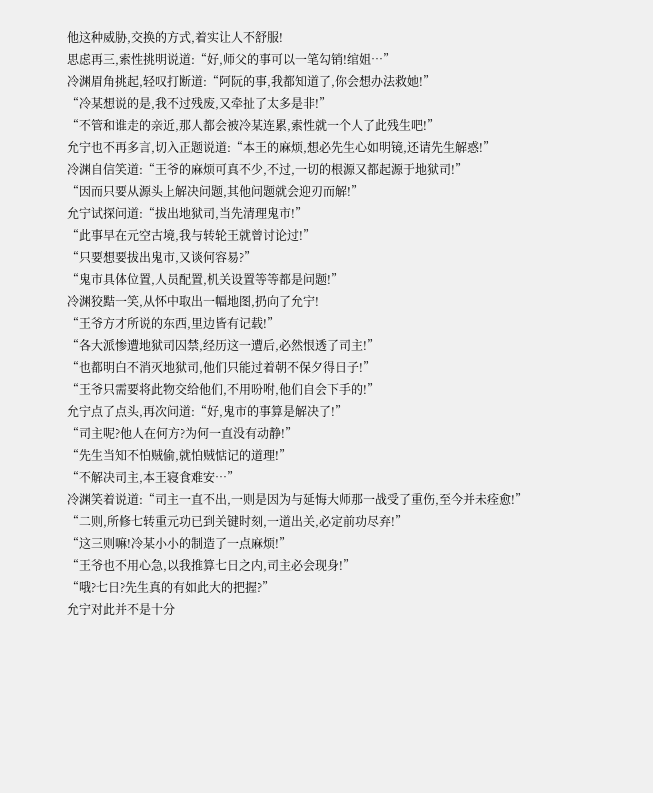他这种威胁,交换的方式,着实让人不舒服!
思虑再三,索性挑明说道:“好,师父的事可以一笔勾销!绾姐…”
冷渊眉角挑起,轻叹打断道:“阿阮的事,我都知道了,你会想办法救她!”
“冷某想说的是,我不过残废,又牵扯了太多是非!”
“不管和谁走的亲近,那人都会被冷某连累,索性就一个人了此残生吧!”
允宁也不再多言,切入正题说道:“本王的麻烦,想必先生心如明镜,还请先生解惑!”
冷渊自信笑道:“王爷的麻烦可真不少,不过,一切的根源又都起源于地狱司!”
“因而只要从源头上解决问题,其他问题就会迎刃而解!”
允宁试探问道:“拔出地狱司,当先清理鬼市!”
“此事早在元空古境,我与转轮王就曾讨论过!”
“只要想要拔出鬼市,又谈何容易?”
“鬼市具体位置,人员配置,机关设置等等都是问题!”
冷渊狡黠一笑,从怀中取出一幅地图,扔向了允宁!
“王爷方才所说的东西,里边皆有记载!”
“各大派惨遭地狱司囚禁,经历这一遭后,必然恨透了司主!”
“也都明白不消灭地狱司,他们只能过着朝不保夕得日子!”
“王爷只需要将此物交给他们,不用吩咐,他们自会下手的!”
允宁点了点头,再次问道:“好,鬼市的事算是解决了!”
“司主呢?他人在何方?为何一直没有动静!”
“先生当知不怕贼偷,就怕贼惦记的道理!”
“不解决司主,本王寝食难安…”
冷渊笑着说道:“司主一直不出,一则是因为与延悔大师那一战受了重伤,至今并未痊愈!”
“二则,所修七转重元功已到关键时刻,一道出关,必定前功尽弃!”
“这三则嘛!冷某小小的制造了一点麻烦!”
“王爷也不用心急,以我推算七日之内,司主必会现身!”
“哦?七日?先生真的有如此大的把握?”
允宁对此并不是十分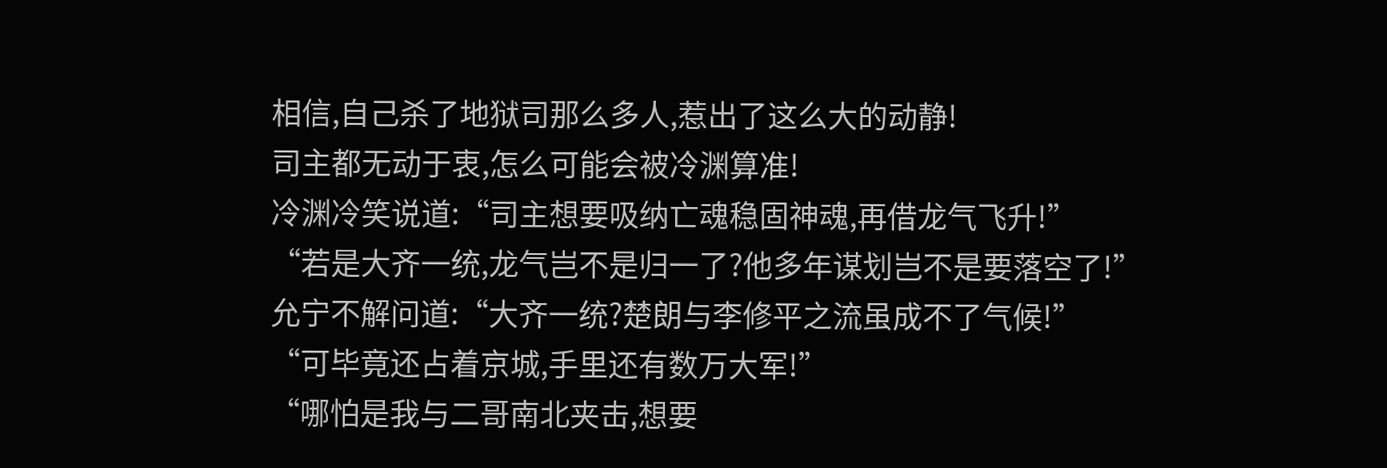相信,自己杀了地狱司那么多人,惹出了这么大的动静!
司主都无动于衷,怎么可能会被冷渊算准!
冷渊冷笑说道:“司主想要吸纳亡魂稳固神魂,再借龙气飞升!”
“若是大齐一统,龙气岂不是归一了?他多年谋划岂不是要落空了!”
允宁不解问道:“大齐一统?楚朗与李修平之流虽成不了气候!”
“可毕竟还占着京城,手里还有数万大军!”
“哪怕是我与二哥南北夹击,想要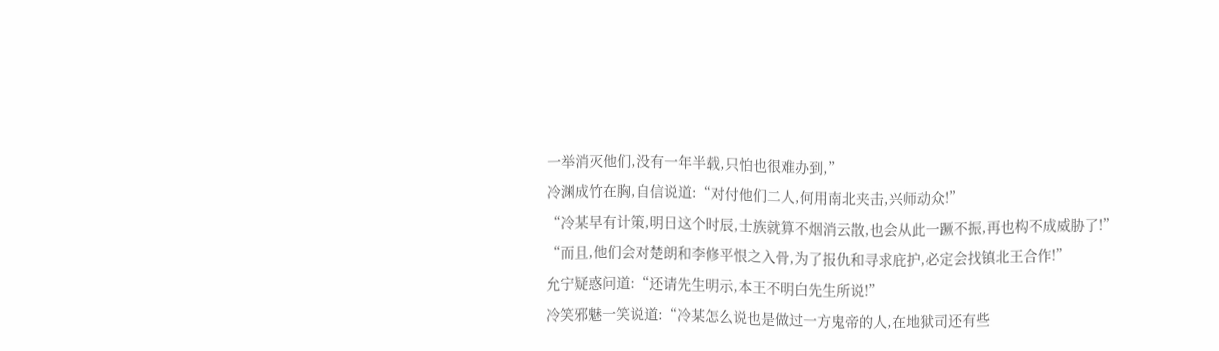一举消灭他们,没有一年半载,只怕也很难办到,”
冷渊成竹在胸,自信说道:“对付他们二人,何用南北夹击,兴师动众!”
“冷某早有计策,明日这个时辰,士族就算不烟消云散,也会从此一蹶不振,再也构不成威胁了!”
“而且,他们会对楚朗和李修平恨之入骨,为了报仇和寻求庇护,必定会找镇北王合作!”
允宁疑惑问道:“还请先生明示,本王不明白先生所说!”
冷笑邪魅一笑说道:“冷某怎么说也是做过一方鬼帝的人,在地狱司还有些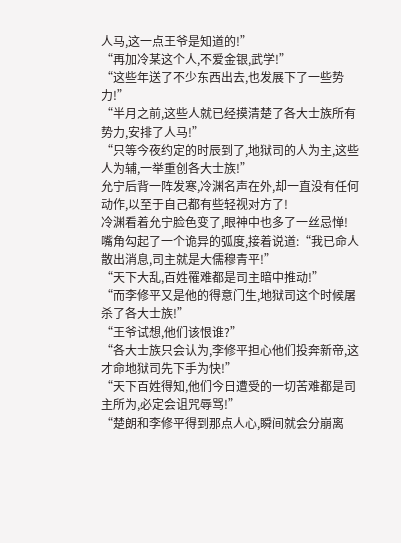人马,这一点王爷是知道的!”
“再加冷某这个人,不爱金银,武学!”
“这些年送了不少东西出去,也发展下了一些势力!”
“半月之前,这些人就已经摸清楚了各大士族所有势力,安排了人马!”
“只等今夜约定的时辰到了,地狱司的人为主,这些人为辅,一举重创各大士族!”
允宁后背一阵发寒,冷渊名声在外,却一直没有任何动作,以至于自己都有些轻视对方了!
冷渊看着允宁脸色变了,眼神中也多了一丝忌惮!
嘴角勾起了一个诡异的弧度,接着说道:“我已命人散出消息,司主就是大儒穆青平!”
“天下大乱,百姓罹难都是司主暗中推动!”
“而李修平又是他的得意门生,地狱司这个时候屠杀了各大士族!”
“王爷试想,他们该恨谁?”
“各大士族只会认为,李修平担心他们投奔新帝,这才命地狱司先下手为快!”
“天下百姓得知,他们今日遭受的一切苦难都是司主所为,必定会诅咒辱骂!”
“楚朗和李修平得到那点人心,瞬间就会分崩离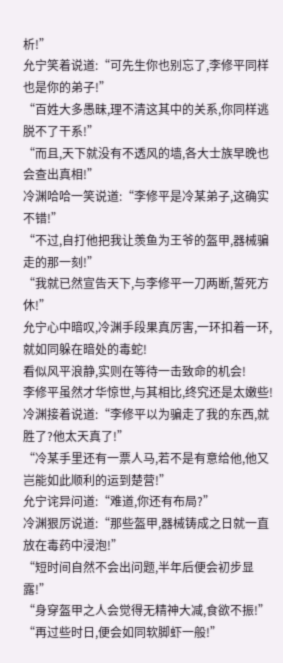析!”
允宁笑着说道:“可先生你也别忘了,李修平同样也是你的弟子!”
“百姓大多愚昧,理不清这其中的关系,你同样逃脱不了干系!”
“而且,天下就没有不透风的墙,各大士族早晚也会查出真相!”
冷渊哈哈一笑说道:“李修平是冷某弟子,这确实不错!”
“不过,自打他把我让羡鱼为王爷的盔甲,器械骗走的那一刻!”
“我就已然宣告天下,与李修平一刀两断,誓死方休!”
允宁心中暗叹,冷渊手段果真厉害,一环扣着一环,就如同躲在暗处的毒蛇!
看似风平浪静,实则在等待一击致命的机会!
李修平虽然才华惊世,与其相比,终究还是太嫩些!
冷渊接着说道:“李修平以为骗走了我的东西,就胜了?他太天真了!”
“冷某手里还有一票人马,若不是有意给他,他又岂能如此顺利的运到楚营!”
允宁诧异问道:“难道,你还有布局?”
冷渊狠厉说道:“那些盔甲,器械铸成之日就一直放在毒药中浸泡!”
“短时间自然不会出问题,半年后便会初步显露!”
“身穿盔甲之人会觉得无精神大减,食欲不振!”
“再过些时日,便会如同软脚虾一般!”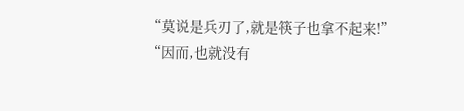“莫说是兵刃了,就是筷子也拿不起来!”
“因而,也就没有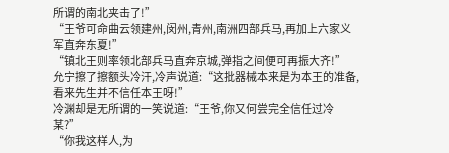所谓的南北夹击了!”
“王爷可命曲云领建州,闵州,青州,南洲四部兵马,再加上六家义军直奔东夏!”
“镇北王则率领北部兵马直奔京城,弹指之间便可再振大齐!”
允宁擦了擦额头冷汗,冷声说道:“这批器械本来是为本王的准备,看来先生并不信任本王呀!”
冷渊却是无所谓的一笑说道:“王爷,你又何尝完全信任过冷某?”
“你我这样人,为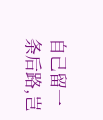自己留一条后路,岂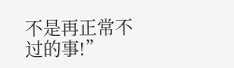不是再正常不过的事!”